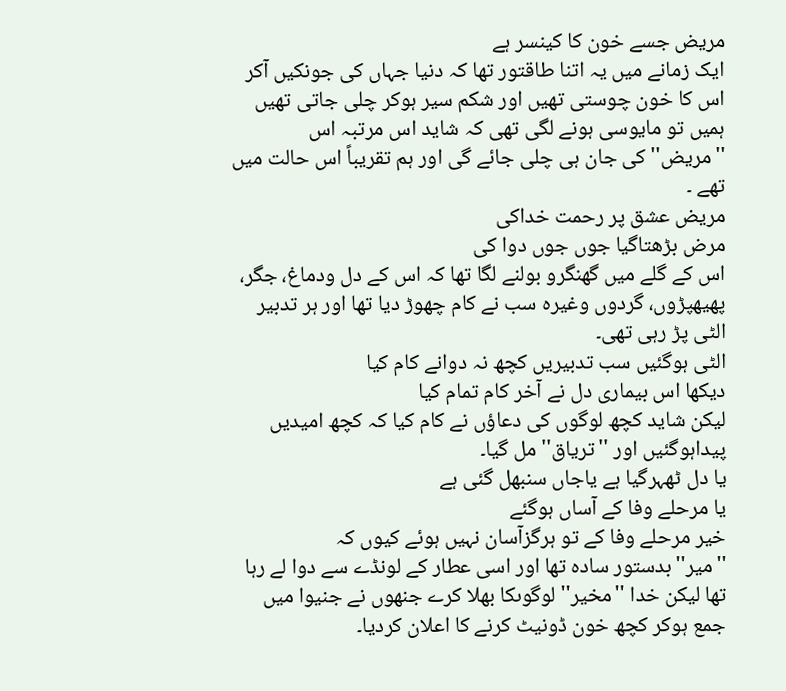مریض جسے خون کا کینسر ہے
ایک زمانے میں یہ اتنا طاقتور تھا کہ دنیا جہاں کی جونکیں آکر اس کا خون چوستی تھیں اور شکم سیر ہوکر چلی جاتی تھیں
ہمیں تو مایوسی ہونے لگی تھی کہ شاید اس مرتبہ اس ''مریض'' کی جان ہی چلی جائے گی اور ہم تقریباً اس حالت میں تھے ۔
مریض عشق پر رحمت خداکی
مرض بڑھتاگیا جوں جوں دوا کی
اس کے گلے میں گھنگرو بولنے لگا تھا کہ اس کے دل ودماغ، جگر، پھیھپڑوں، گردوں وغیرہ سب نے کام چھوڑ دیا تھا اور ہر تدبیر الٹی پڑ رہی تھی۔
الٹی ہوگئیں سب تدبیریں کچھ نہ دوانے کام کیا
دیکھا اس بیماری دل نے آخر کام تمام کیا
لیکن شاید کچھ لوگوں کی دعاؤں نے کام کیا کہ کچھ امیدیں پیداہوگئیں اور ''تریاق'' مل گیا۔
یا دل ٹھہرگیا ہے یاجاں سنبھل گئی ہے
یا مرحلے وفا کے آساں ہوگئے
خیر مرحلے وفا کے تو ہرگزآسان نہیں ہوئے کیوں کہ ''میر''بدستور سادہ تھا اور اسی عطار کے لونڈے سے دوا لے رہا تھا لیکن خدا ''مخیر'' لوگوںکا بھلا کرے جنھوں نے جنیوا میں جمع ہوکر کچھ خون ڈونیٹ کرنے کا اعلان کردیا۔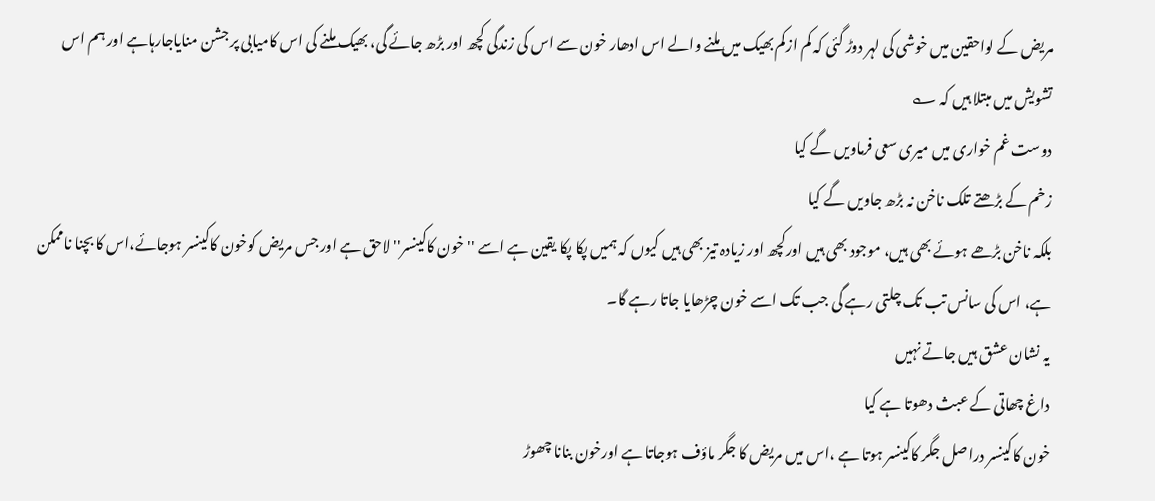مریض کے لواحقین میں خوشی کی لہر دوڑ گئی کہ کم ازکم بھیک میں ملنے والے اس ادھار خون سے اس کی زندگی کچھ اور بڑھ جائے گی، بھیک ملنے کی اس کامیابی پر جشن منایاجارہاہے اور ہم اس تشویش میں مبتلا ہیں کہ ؎
دوست غم خواری میں میری سعی فرماویں گے کیا
زخم کے بڑھتے تلک ناخن نہ بڑھ جاویں گے کیا
بلکہ ناخن بڑھے ہوئے بھی ہیں، موجود بھی ہیں اورکچھ اور زیادہ تیز بھی ہیں کیوں کہ ہمیں پکا پکا یقین ہے اسے ''خون کاکینسر'' لاحق ہے اور جس مریض کوخون کاکینسر ہوجائے،اس کا بچنا ناممکن ہے، اس کی سانس تب تک چلتی رہے گی جب تک اسے خون چڑھایا جاتا رہے گا۔
یہ نشان عشق ہیں جاتے نہیں
داغ چھاتی کے عبث دھوتا ہے کیا
خون کاکینسر دراصل جگر کاکینسر ہوتا ہے ،اس میں مریض کا جگر ماؤف ہوجاتا ہے اورخون بنانا چھوڑ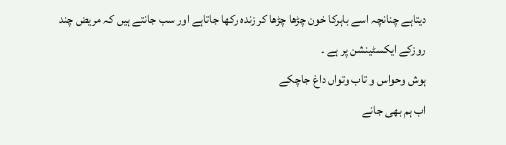دیتاہے چنانچہ اسے باہرکا خون چڑھا چڑھا کر زندہ رکھا جاتاہے اور سب جانتے ہیں کہ مریض چند روزکے ایکسٹینشن پر ہے ۔
ہوش وحواس و تاب وتواں داغ جاچکے
اب ہم بھی جانے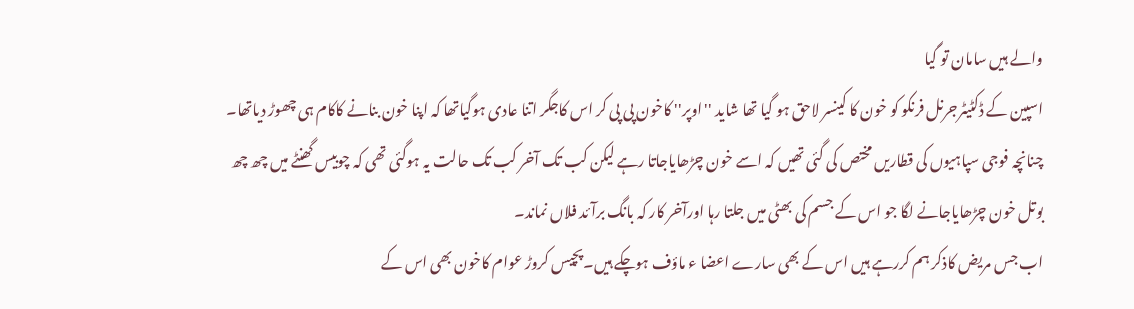والے ہیں سامان تو گیا
اسپین کے ڈکٹیٹرجرنل فرنکو کو خون کا کینسر لاحق ہو گیا تھا شاید ''اوپر'' کاخون پی پی کر اس کاجگر اتنا عادی ہوگیاتھا کہ اپنا خون بنانے کاکام ہی چھوڑ دیاتھا۔
چنانچہ فوجی سپاہیوں کی قطاریں مختص کی گئی تھیں کہ اسے خون چڑھایاجاتا رہے لیکن کب تک آخر کب تک حالت یہ ہوگئی تھی کہ چوبیس گھنٹے میں چھ چھ بوتل خون چڑھایاجانے لگا جو اس کے جسم کی بھٹی میں جلتا رہا اورآخر کار کہ بانگ برآئد فلاں نماند۔
اب جس مریض کاذکر ہم کررہے ہیں اس کے بھی سارے اعضا ء ماؤف ہوچکے ہیں۔پچیس کروڑ عوام کاخون بھی اس کے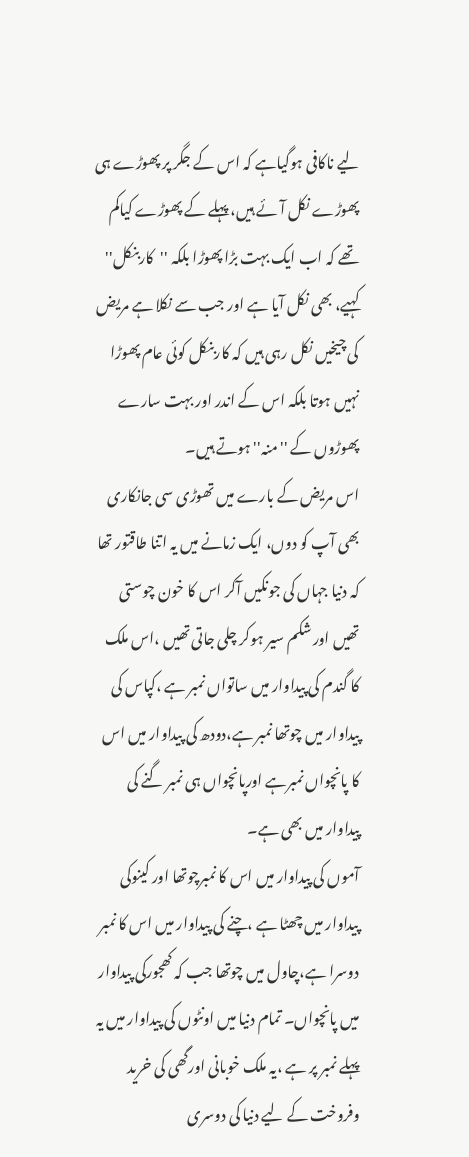لیے ناکافی ہوگیاہے کہ اس کے جگر پر پھوڑے ہی پھوڑے نکل آئے ہیں، پہلے کے پھوڑے کیاکم تھے کہ اب ایک بہت بڑا پھوڑا بلکہ ''کاربنکل'' کہیے، بھی نکل آیا ہے اور جب سے نکلا ہے مریض کی چیخیں نکل رہی ہیں کہ کاربنکل کوئی عام پھوڑا نہیں ہوتا بلکہ اس کے اندر اور بہت سارے پھوڑوں کے ''منہ'' ہوتے ہیں۔
اس مریض کے بارے میں تھوڑی سی جانکاری بھی آپ کو دوں، ایک زمانے میں یہ اتنا طاقتور تھا کہ دنیا جہاں کی جونکیں آکر اس کا خون چوستی تھیں اور شکم سیر ہوکر چلی جاتی تھیں ،اس ملک کا گندم کی پیداوار میں ساتواں نمبر ہے ،کپاس کی پیداوار میں چوتھا نمبر ہے،دودھ کی پیداوار میں اس کا پانچواں نمبرہے اورپانچواں ہی نمبر گنے کی پیداوار میں بھی ہے۔
آموں کی پیداوار میں اس کا نمبرچوتھا اور کینوکی پیداوار میں چھٹا ہے ،چنے کی پیداوار میں اس کا نمبر دوسرا ہے،چاول میں چوتھا جب کہ کھجورکی پیداوار میں پانچواں۔ تمام دنیا میں اونٹوں کی پیداوار میں یہ پہلے نمبر پر ہے ،یہ ملک خوبانی اورگھی کی خرید وفروخت کے لیے دنیا کی دوسری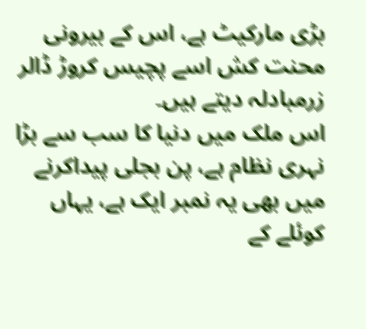بڑی مارکیٹ ہے، اس کے بیرونی محنت کش اسے پچیس کروڑ ڈالر زرمبادلہ دیتے ہیں۔
اس ملک میں دنیا کا سب سے بڑا نہری نظام ہے، پن بجلی پیداکرنے میں بھی یہ نمبر ایک ہے، یہاں کوئلے کے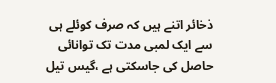ذخائر اتنے ہیں کہ صرف کوئلے ہی سے ایک لمبی مدت تک توانائی حاصل کی جاسکتی ہے ،گیس تیل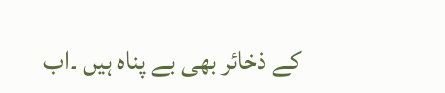کے ذخائر بھی بے پناہ ہیں ۔اب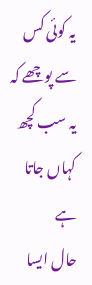یہ کوئی کس سے پوچھے کہ یہ سب کچھ کہاں جاتا ہے
حال ایسا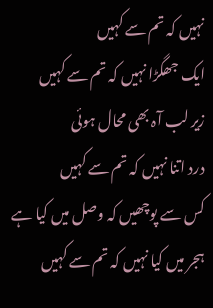نہیں کہ تم سے کہیں
ایک جھگڑا نہیں کہ تم سے کہیں
زیر لب آہ بھی محال ہوئی
درد اتنا نہیں کہ تم سے کہیں
کس سے پوچھیں کہ وصل میں کیا ہے
ہجر میں کیا نہیں کہ تم سے کہیں